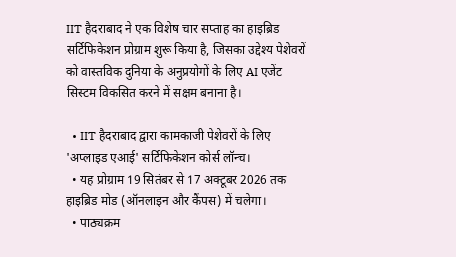IIT हैदराबाद ने एक विशेष चार सप्ताह का हाइब्रिड सर्टिफिकेशन प्रोग्राम शुरू किया है, जिसका उद्देश्य पेशेवरों को वास्तविक दुनिया के अनुप्रयोगों के लिए AI एजेंट सिस्टम विकसित करने में सक्षम बनाना है।

  • IIT हैदराबाद द्वारा कामकाजी पेशेवरों के लिए 'अप्लाइड एआई' सर्टिफिकेशन कोर्स लॉन्च।
  • यह प्रोग्राम 19 सितंबर से 17 अक्टूबर 2026 तक हाइब्रिड मोड (ऑनलाइन और कैंपस) में चलेगा।
  • पाठ्यक्रम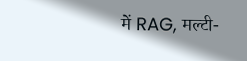में RAG, मल्टी-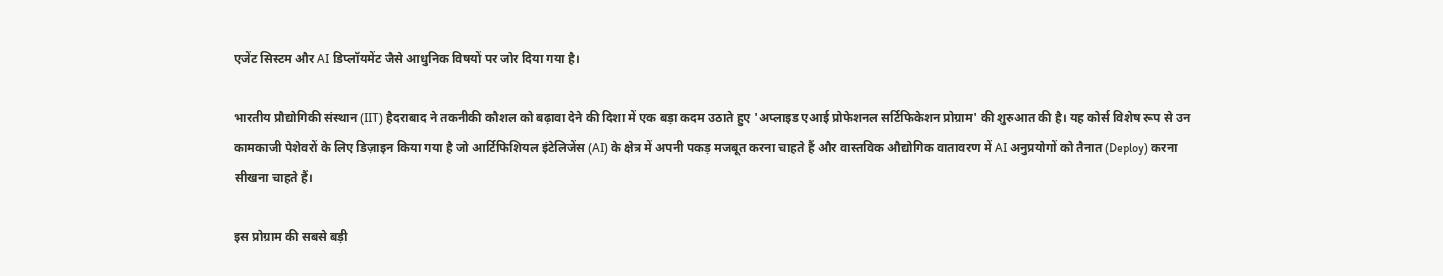एजेंट सिस्टम और AI डिप्लॉयमेंट जैसे आधुनिक विषयों पर जोर दिया गया है।

भारतीय प्रौद्योगिकी संस्थान (IIT) हैदराबाद ने तकनीकी कौशल को बढ़ावा देने की दिशा में एक बड़ा कदम उठाते हुए 'अप्लाइड एआई प्रोफेशनल सर्टिफिकेशन प्रोग्राम' की शुरुआत की है। यह कोर्स विशेष रूप से उन कामकाजी पेशेवरों के लिए डिज़ाइन किया गया है जो आर्टिफिशियल इंटेलिजेंस (AI) के क्षेत्र में अपनी पकड़ मजबूत करना चाहते हैं और वास्तविक औद्योगिक वातावरण में AI अनुप्रयोगों को तैनात (Deploy) करना सीखना चाहते हैं।

इस प्रोग्राम की सबसे बड़ी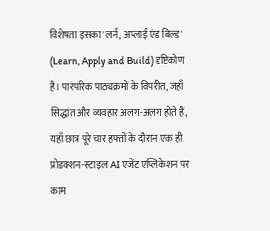विशेषता इसका 'लर्न, अप्लाई एंड बिल्ड' (Learn, Apply and Build) दृष्टिकोण है। पारंपरिक पाठ्यक्रमों के विपरीत, जहाँ सिद्धांत और व्यवहार अलग-अलग होते हैं, यहाँ छात्र पूरे चार हफ्तों के दौरान एक ही प्रोडक्शन-स्टाइल AI एजेंट एप्लिकेशन पर काम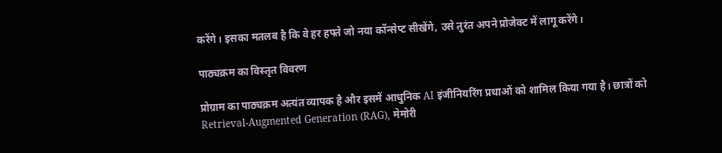करेंगे। इसका मतलब है कि वे हर हफ्ते जो नया कॉन्सेप्ट सीखेंगे, उसे तुरंत अपने प्रोजेक्ट में लागू करेंगे।

पाठ्यक्रम का विस्तृत विवरण

प्रोग्राम का पाठ्यक्रम अत्यंत व्यापक है और इसमें आधुनिक AI इंजीनियरिंग प्रथाओं को शामिल किया गया है। छात्रों को Retrieval-Augmented Generation (RAG), मेमोरी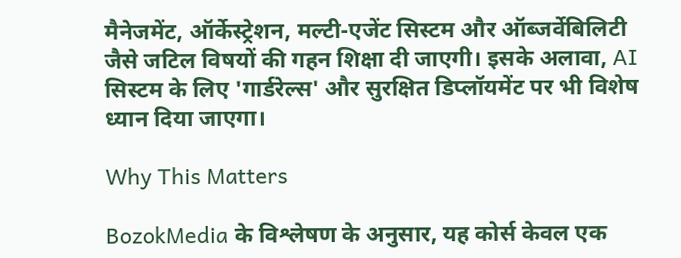मैनेजमेंट, ऑर्केस्ट्रेशन, मल्टी-एजेंट सिस्टम और ऑब्जर्वेबिलिटी जैसे जटिल विषयों की गहन शिक्षा दी जाएगी। इसके अलावा, AI सिस्टम के लिए 'गार्डरेल्स' और सुरक्षित डिप्लॉयमेंट पर भी विशेष ध्यान दिया जाएगा।

Why This Matters

BozokMedia के विश्लेषण के अनुसार, यह कोर्स केवल एक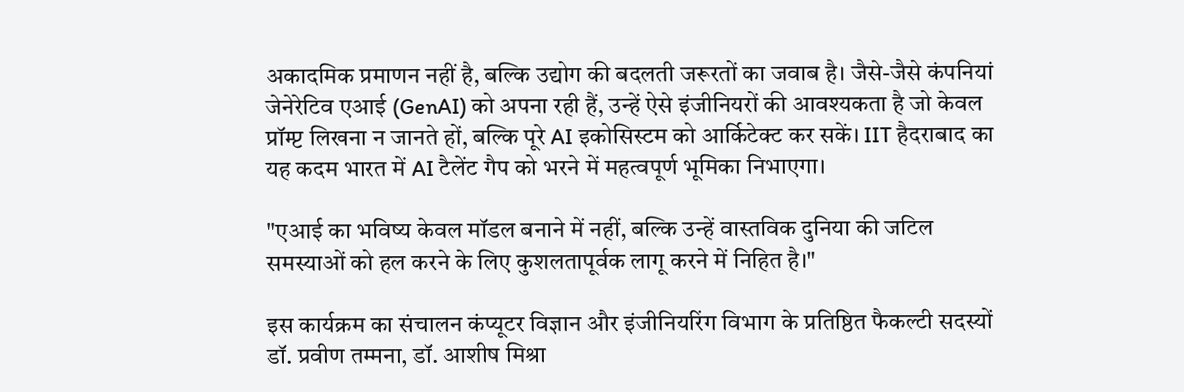अकादमिक प्रमाणन नहीं है, बल्कि उद्योग की बदलती जरूरतों का जवाब है। जैसे-जैसे कंपनियां जेनेरेटिव एआई (GenAI) को अपना रही हैं, उन्हें ऐसे इंजीनियरों की आवश्यकता है जो केवल प्रॉम्प्ट लिखना न जानते हों, बल्कि पूरे AI इकोसिस्टम को आर्किटेक्ट कर सकें। IIT हैदराबाद का यह कदम भारत में AI टैलेंट गैप को भरने में महत्वपूर्ण भूमिका निभाएगा।

"एआई का भविष्य केवल मॉडल बनाने में नहीं, बल्कि उन्हें वास्तविक दुनिया की जटिल समस्याओं को हल करने के लिए कुशलतापूर्वक लागू करने में निहित है।"

इस कार्यक्रम का संचालन कंप्यूटर विज्ञान और इंजीनियरिंग विभाग के प्रतिष्ठित फैकल्टी सदस्यों डॉ. प्रवीण तम्मना, डॉ. आशीष मिश्रा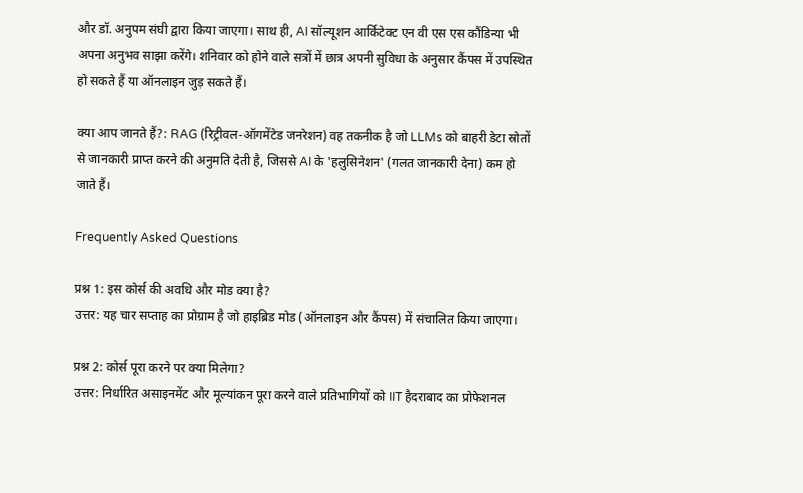और डॉ. अनुपम संघी द्वारा किया जाएगा। साथ ही, AI सॉल्यूशन आर्किटेक्ट एन वी एस एस कौंडिन्या भी अपना अनुभव साझा करेंगे। शनिवार को होने वाले सत्रों में छात्र अपनी सुविधा के अनुसार कैंपस में उपस्थित हो सकते हैं या ऑनलाइन जुड़ सकते हैं।

क्या आप जानते हैं?: RAG (रिट्रीवल-ऑगमेंटेड जनरेशन) वह तकनीक है जो LLMs को बाहरी डेटा स्रोतों से जानकारी प्राप्त करने की अनुमति देती है, जिससे AI के 'हलुसिनेशन' (गलत जानकारी देना) कम हो जाते हैं।

Frequently Asked Questions

प्रश्न 1: इस कोर्स की अवधि और मोड क्या है?
उत्तर: यह चार सप्ताह का प्रोग्राम है जो हाइब्रिड मोड (ऑनलाइन और कैंपस) में संचालित किया जाएगा।

प्रश्न 2: कोर्स पूरा करने पर क्या मिलेगा?
उत्तर: निर्धारित असाइनमेंट और मूल्यांकन पूरा करने वाले प्रतिभागियों को IIT हैदराबाद का प्रोफेशनल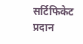सर्टिफिकेट प्रदान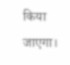किया जाएगा।